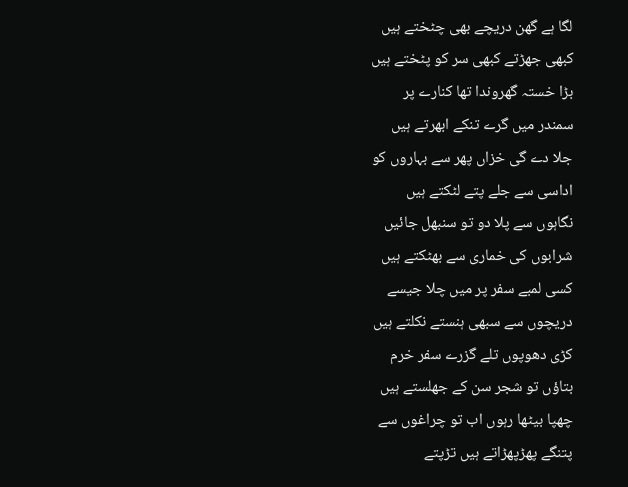لگا ہے گھن دریچے بھی چٹختے ہیں
کبھی جھڑتے کبھی سر کو پٹختے ہیں
بڑا خستہ گھروندا تھا کنارے پر
سمندر میں گرے تنکے ابھرتے ہیں
جلا دے گی خزاں پھر سے بہاروں کو
اداسی سے جلے پتے لٹکتے ہیں
نگاہوں سے پلا دو تو سنبھل جائیں
شرابوں کی خماری سے بھٹکتے ہیں
کسی لمبے سفر پر میں چلا جیسے
دریچوں سے سبھی ہنستے نکلتے ہیں
کڑی دھوپوں تلے گزرے سفر خرم
بتاؤں تو شجر سن کے جھلستے ہیں
چھپا بیٹھا رہوں اب تو چراغوں سے
پتنگے پھڑپھڑاتے ہیں تڑپتے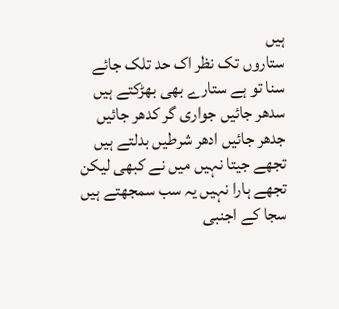ہیں
ستاروں تک نظر اک حد تلک جائے
سنا تو ہے ستارے بھی بھڑکتے ہیں
سدھر جائیں جواری گر کدھر جائیں
جدھر جائیں ادھر شرطیں بدلتے ہیں
تجھے جیتا نہیں میں نے کبھی لیکن
تجھے ہارا نہیں یہ سب سمجھتے ہیں
سجا کے اجنبی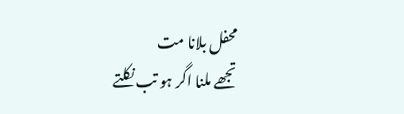محفل بلانا مت
تجھے ملنا اگر ہو تب نکلتے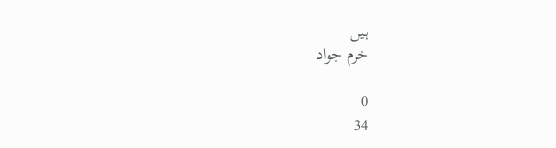ہیں
خرم جواد

0
34